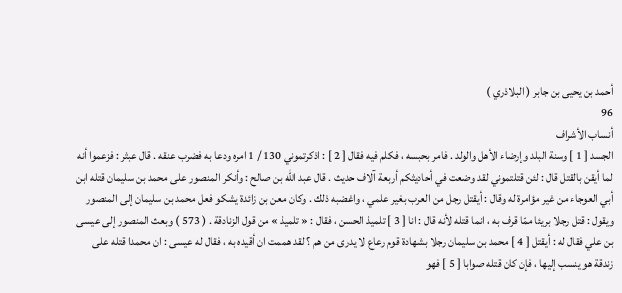أحمد بن يحيى بن جابر ( البلاذري )
96
أنساب الأشراف
الجسد [ 1 ] وسنة البلد وإرضاء الأهل والولد . فامر بحبسه ، فكلم فيه فقال [ 2 ] : اذكرتموني 130 / 1 امره ودعا به فضرب عنقه . قال عبثر : فزعموا أنه لما أيقن بالقتل قال : لئن قتلتموني لقد وضعت في أحاديثكم أربعة آلاف حديث . قال عبد الله بن صالح : وأنكر المنصور على محمد بن سليمان قتله ابن أبي العوجاء من غير مؤامرة له وقال : أيقتل رجل من العرب بغير علمي ، واغضبه ذلك . وكان معن بن زائدة يشكو فعل محمد بن سليمان إلى المنصور ويقول : قتل رجلا بريئا ممّا قرف به ، انما قتله لأنه قال : انا [ 3 ] تلميذ الحسن ، فقال : « تلميذ » من قول الزنادقة . ( 573 ) وبعث المنصور إلى عيسى بن علي فقال له : أيقتل [ 4 ] محمد بن سليمان رجلا بشهادة قوم رعاع لا يدرى من هم ؟ لقد هممت ان أقيده به ، فقال له عيسى : ان محمدا قتله على زندقة هو ينسب إليها ، فإن كان قتله صوابا [ 5 ] فهو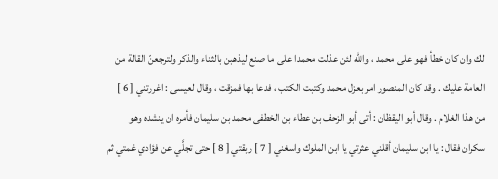لك وان كان خطأ فهو على محمد ، والله لئن عذلت محمدا على ما صنع ليذهبن بالثناء والذكر ولترجعنّ القالة من العامة عليك . وقد كان المنصور امر بعزل محمد وكتبت الكتب ، فدعا بها فمزقت ، وقال لعيسى : اغررتني [ 6 ] من هذا الغلام . وقال أبو اليقظان : أتى أبو الزحف بن عطاء بن الخطفى محمد بن سليمان فأمره ان ينشده وهو سكران فقال : يا ابن سليمان أقلني عثرتي يا ابن الملوك واسغني [ 7 ] ربقتي [ 8 ] حتى تجلَّي عن فؤادي غمتي ثم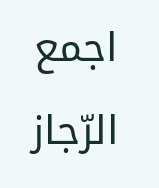اجمع الرّجاز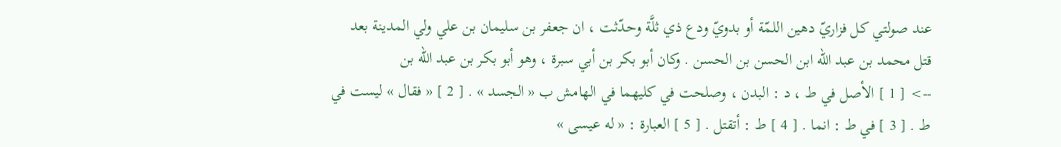عند صولتي كل فزاريّ دهين اللمّة أو بدويّ ودع ذي ثلَّة وحدّثت ، ان جعفر بن سليمان بن علي ولي المدينة بعد قتل محمد بن عبد الله ابن الحسن بن الحسن . وكان أبو بكر بن أبي سبرة ، وهو أبو بكر بن عبد الله بن
--> [ 1 ] الأصل في ط ، د : البدن ، وصلحت في كليهما في الهامش ب « الجسد » . [ 2 ] « فقال » ليست في ط . [ 3 ] في ط : انما . [ 4 ] ط : أتقتل . [ 5 ] العبارة : « له عيسى »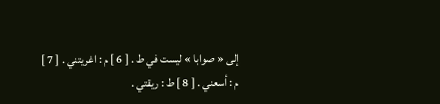إلى « صوابا » ليست في ط . [ 6 ] م : اغريتني . [ 7 ] م : أسعني . [ 8 ] ط : ريقتي .